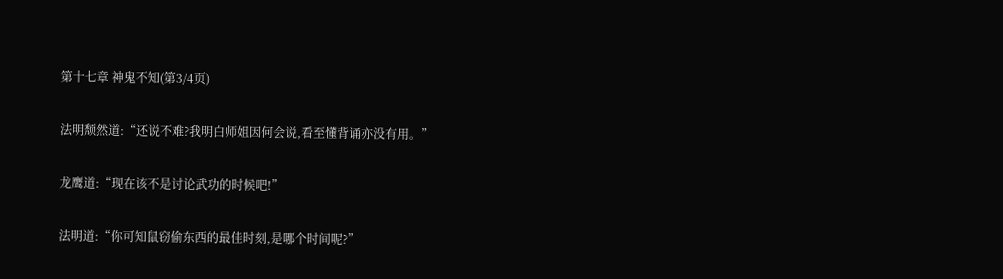第十七章 神鬼不知(第3/4页)

法明颓然道:“还说不难?我明白师姐因何会说,看至懂背诵亦没有用。”

龙鹰道:“现在该不是讨论武功的时候吧!”

法明道:“你可知鼠窃偷东西的最佳时刻,是哪个时间呢?”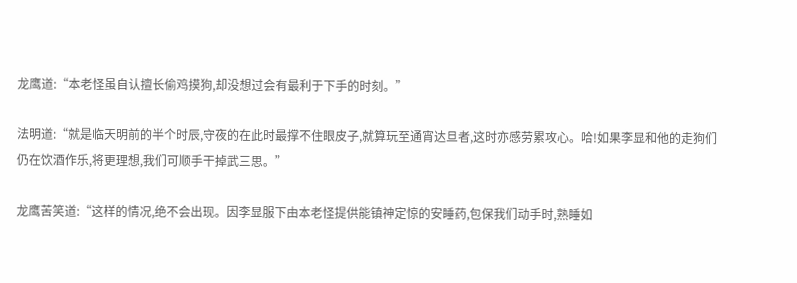龙鹰道:“本老怪虽自认擅长偷鸡摸狗,却没想过会有最利于下手的时刻。”

法明道:“就是临天明前的半个时辰,守夜的在此时最撑不住眼皮子,就算玩至通宵达旦者,这时亦感劳累攻心。哈!如果李显和他的走狗们仍在饮酒作乐,将更理想,我们可顺手干掉武三思。”

龙鹰苦笑道:“这样的情况,绝不会出现。因李显服下由本老怪提供能镇神定惊的安睡药,包保我们动手时,熟睡如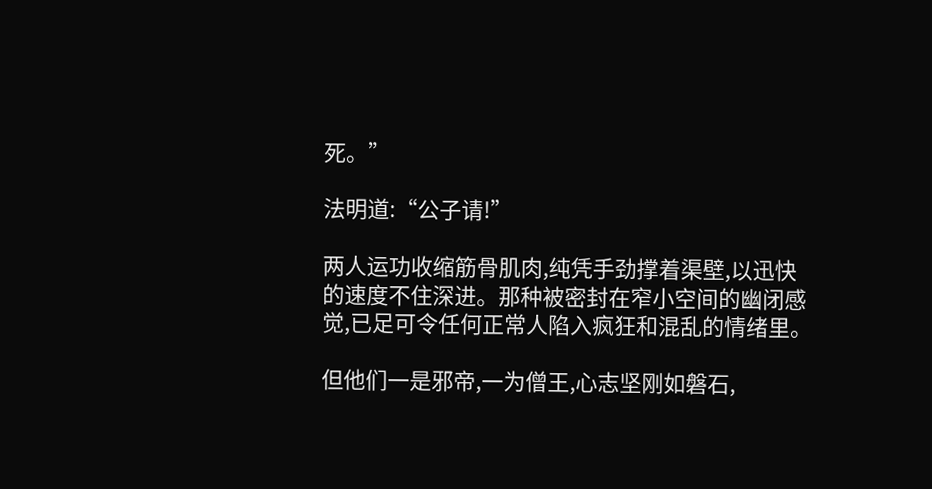死。”

法明道:“公子请!”

两人运功收缩筋骨肌肉,纯凭手劲撑着渠壁,以迅快的速度不住深进。那种被密封在窄小空间的幽闭感觉,已足可令任何正常人陷入疯狂和混乱的情绪里。

但他们一是邪帝,一为僧王,心志坚刚如磐石,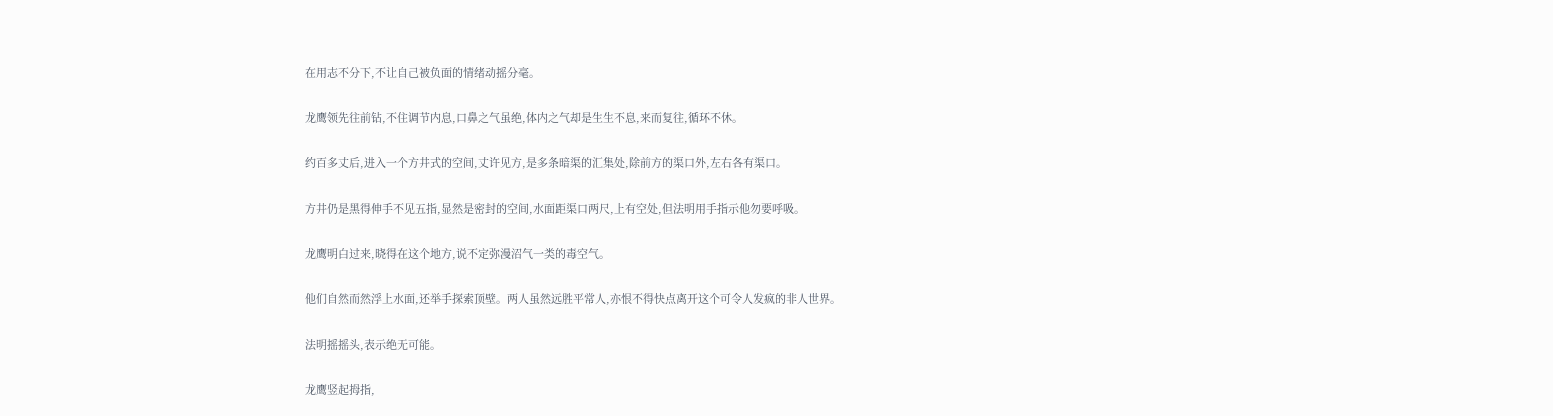在用志不分下,不让自己被负面的情绪动摇分毫。

龙鹰领先往前钻,不住调节内息,口鼻之气虽绝,体内之气却是生生不息,来而复往,循环不休。

约百多丈后,进入一个方井式的空间,丈许见方,是多条暗渠的汇集处,除前方的渠口外,左右各有渠口。

方井仍是黑得伸手不见五指,显然是密封的空间,水面距渠口两尺,上有空处,但法明用手指示他勿要呼吸。

龙鹰明白过来,晓得在这个地方,说不定弥漫沼气一类的毒空气。

他们自然而然浮上水面,还举手探索顶壁。两人虽然远胜平常人,亦恨不得快点离开这个可令人发疯的非人世界。

法明摇摇头,表示绝无可能。

龙鹰竖起拇指,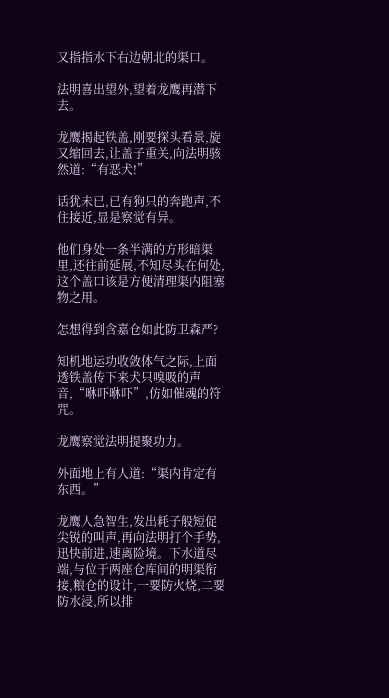又指指水下右边朝北的渠口。

法明喜出望外,望着龙鹰再潜下去。

龙鹰揭起铁盖,刚要探头看景,旋又缩回去,让盖子重关,向法明骇然道:“有恶犬!”

话犹未已,已有狗只的奔跑声,不住接近,显是察觉有异。

他们身处一条半满的方形暗渠里,还往前延展,不知尽头在何处,这个盖口该是方便清理渠内阻塞物之用。

怎想得到含嘉仓如此防卫森严?

知机地运功收敛体气之际,上面透铁盖传下来犬只嗅吸的声音,“咻吓咻吓”,仿如催魂的符咒。

龙鹰察觉法明提聚功力。

外面地上有人道:“渠内肯定有东西。”

龙鹰人急智生,发出耗子般短促尖锐的叫声,再向法明打个手势,迅快前进,速离险境。下水道尽端,与位于两座仓库间的明渠衔接,粮仓的设计,一要防火烧,二要防水浸,所以排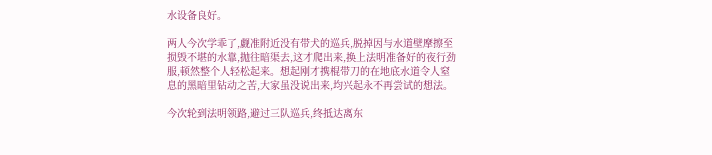水设备良好。

两人今次学乖了,觑准附近没有带犬的巡兵,脱掉因与水道壁摩擦至损毁不堪的水靠,抛往暗渠去,这才爬出来,换上法明准备好的夜行劲服,顿然整个人轻松起来。想起刚才携棍带刀的在地底水道令人窒息的黑暗里钻动之苦,大家虽没说出来,均兴起永不再尝试的想法。

今次轮到法明领路,避过三队巡兵,终抵达离东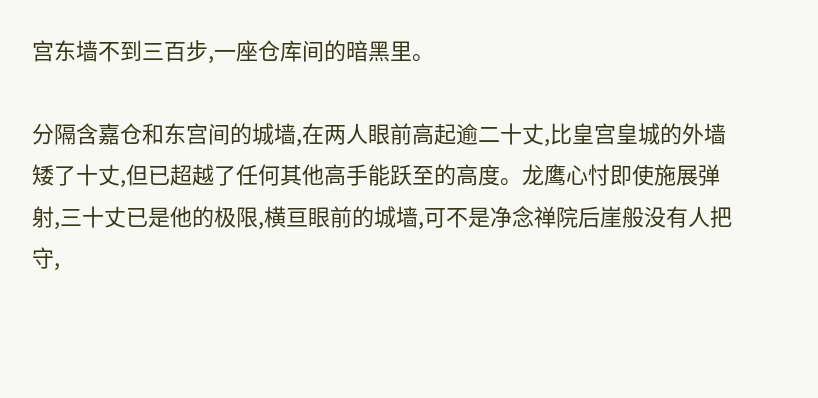宫东墙不到三百步,一座仓库间的暗黑里。

分隔含嘉仓和东宫间的城墙,在两人眼前高起逾二十丈,比皇宫皇城的外墙矮了十丈,但已超越了任何其他高手能跃至的高度。龙鹰心忖即使施展弹射,三十丈已是他的极限,横亘眼前的城墙,可不是净念禅院后崖般没有人把守,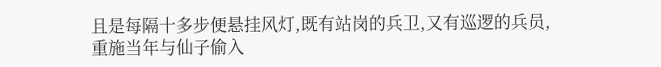且是每隔十多步便悬挂风灯,既有站岗的兵卫,又有巡逻的兵员,重施当年与仙子偷入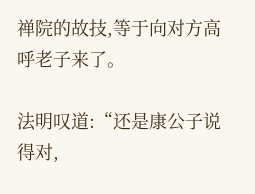禅院的故技,等于向对方高呼老子来了。

法明叹道:“还是康公子说得对,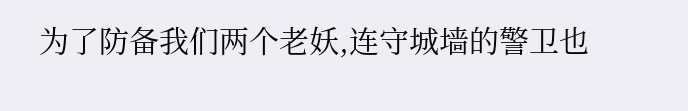为了防备我们两个老妖,连守城墙的警卫也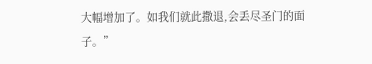大幅增加了。如我们就此撒退,会丢尽圣门的面子。”